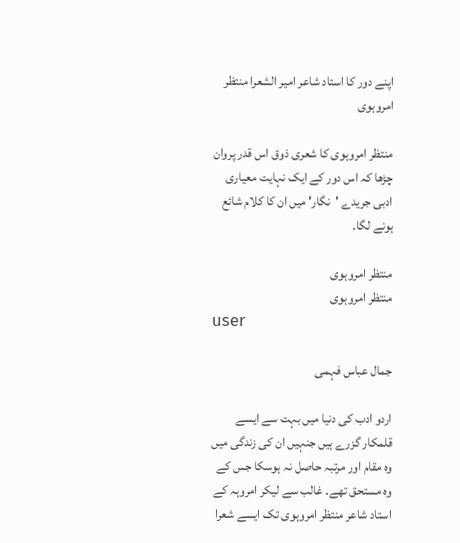اپنے دور کا استاد شاعر امیر الشعرا منتظر امروہوی

منتظر امروہوی کا شعری ذوق اس قدر پروان چڑھا کہ اس دور کے ایک نہایت معیاری ادبی جریدے 'نگار' میں ان کا کلام شائع ہونے لگا۔

منتظر امروہوی
منتظر امروہوی
user

جمال عباس فہمی

اردو ادب کی دنیا میں بہت سے ایسے قلمکار گزرے ہیں جنہیں ان کی زندگی میں وہ مقام اور مرتبہ حاصل نہ ہوسکا جس کے وہ مستحق تھے۔ غالب سے لیکر امروہہ کے استاد شاعر منتظر امروہوی تک ایسے شعرا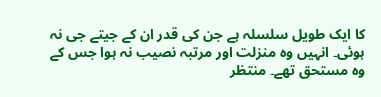کا ایک طویل سلسلہ ہے جن کی قدر ان کے جیتے جی نہ ہوئی۔ انہیں وہ منزلت اور مرتبہ نصیب نہ ہوا جس کے وہ مستحق تھے۔ منتظر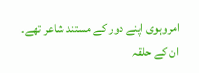امروہوی اپنے دور کے مستند شاعر تھے۔ ان کے حلقہ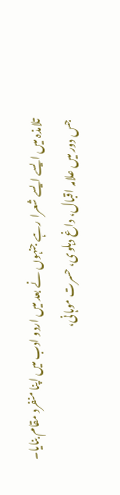تلامذہ میں ایسے ایسے شعرا رہے جنہوں نے بعد میں اردو ادب میں اپنا منفرد مقام بنایا۔ جس دور میں علامہ اقبال، داغ دہلوی، حسرت موہانی،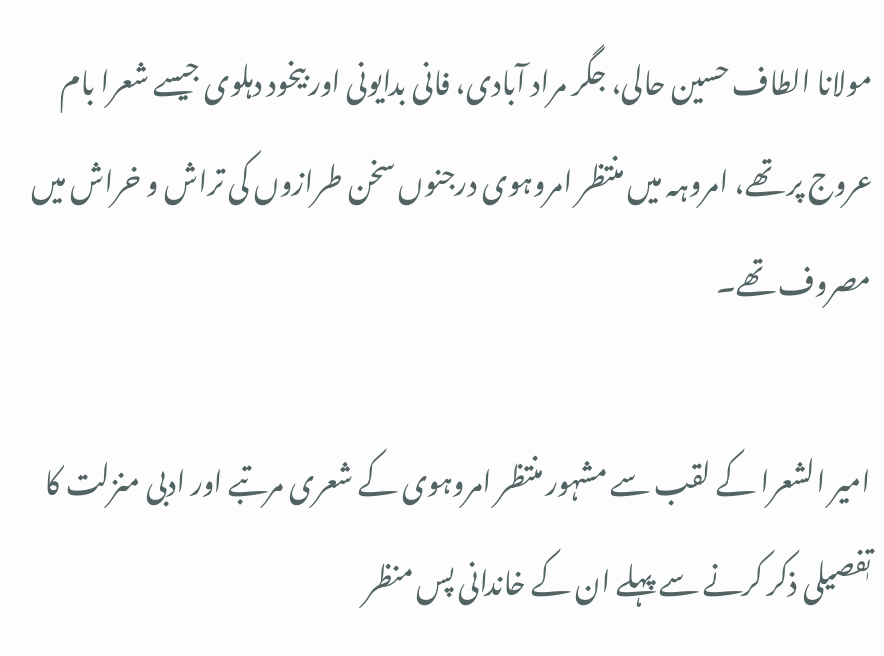مولانا الطاف حسین حالی، جگر مراد آبادی، فانی بدایونی اور بیخود دہلوی جیسے شعرا بام عروج پر تھے، امروہہ میں منتظر امروہوی درجنوں سخن طرازوں کی تراش و خراش میں مصروف تھے۔

امیر الشعرا کے لقب سے مشہور منتظر امروہوی کے شعری مرتبے اور ادبی منزلت کا تٖفصیلی ذکر کرنے سے پہلے ان کے خاندانی پس منظر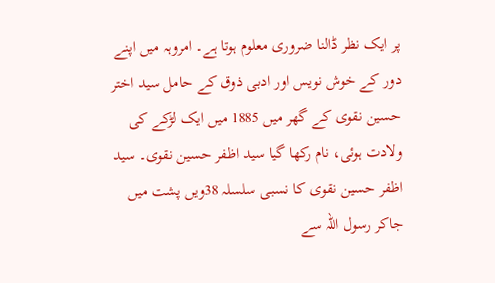پر ایک نظر ڈالنا ضروری معلوم ہوتا ہے۔ امروہہ میں اپنے دور کے خوش نویس اور ادبی ذوق کے حامل سید اختر حسین نقوی کے گھر میں 1885 میں ایک لڑکے کی ولادت ہوئی، نام رکھا گیا سید اظفر حسین نقوی۔ سید اظفر حسین نقوی کا نسبی سلسلہ 38ویں پشت میں جاکر رسول اللہ سے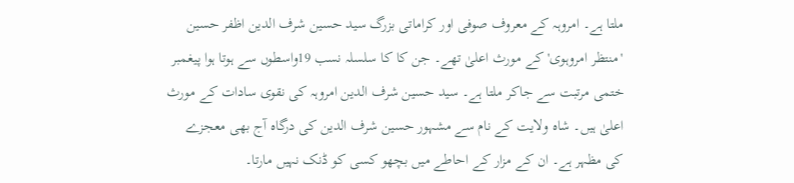ملتا ہے۔ امروہہ کے معروف صوفی اور کراماتی بزرگ سید حسین شرف الدین اظفر حسین 'منتظر امروہوی' کے مورث اعلیٰ تھے۔ جن کا کا سلسلہ نسب 19واسطوں سے ہوتا ہوا پیغمبر ختمی مرتبت سے جاکر ملتا ہے۔ سید حسین شرف الدین امروہہ کی نقوی سادات کے مورث اعلیٰ ہیں۔ شاہ ولایت کے نام سے مشہور حسین شرف الدین کی درگاہ آج بھی معجزے کی مظہر ہے۔ ان کے مزار کے احاطے میں بچھو کسی کو ڈنک نہیں مارتا۔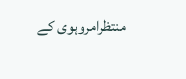منتظرامروہوی کے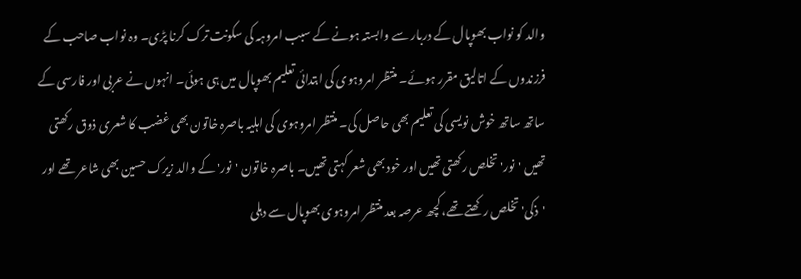والد کو نواب بھوپال کے دربار سے وابستہ ہونے کے سبب امروہہ کی سکونت ترک کرنا پڑی۔ وہ نواب صاحب کے فرزندوں کے اتالیق مقرر ہوئے۔ منتظر امروہوی کی ابتدائی تعلیم بھوپال میں ہی ہوئی۔ انہوں نے عربی اور فارسی کے ساتھ ساتھ خوش نویسی کی تعلیم بھی حاصل کی۔ منتظر امروہوی کی اہلیہ باصرہ خاتون بھی غضب کا شعری ذوق رکھتی تھیں 'نور' تخلص رکھتی تھیں اور خود بھی شعر کہتی تھیں۔ باصرہ خاتون 'نور' کے والد زیرک حسین بھی شاعر تھے اور 'ذکی' تخلص رکھتے تھے، کچھ عرصہ بعد منتظر امروہوی بھوپال سے دہلی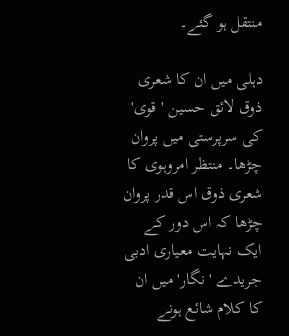منتقل ہو گئے۔

دہلی میں ان کا شعری ذوق لائق حسین 'قوی' کی سرپرستی میں پروان چڑھا۔ منتظر امروہوی کا شعری ذوق اس قدر پروان چڑھا کہ اس دور کے ایک نہایت معیاری ادبی جریدے 'نگار' میں ان کا کلام شائع ہونے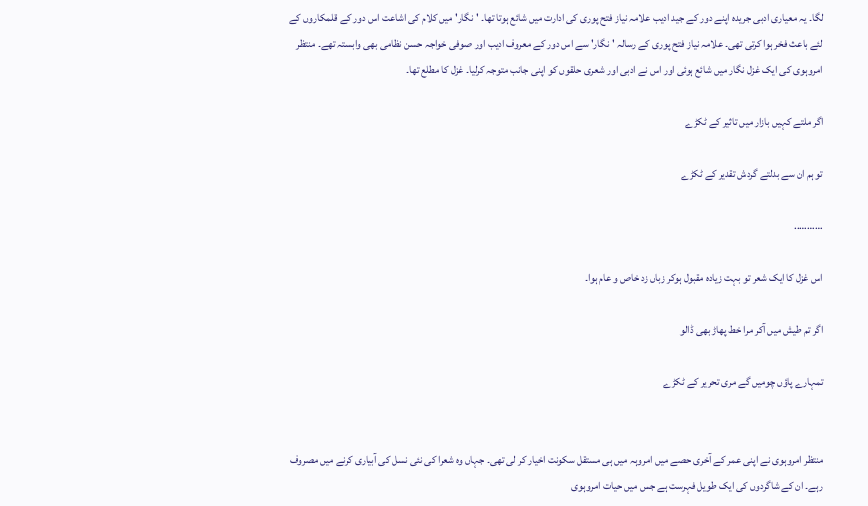لگا۔ یہ معیاری ادبی جریدہ اپنے دور کے جید ادیب علامہ نیاز فتح پوری کی ادارت میں شائع ہوتا تھا۔ 'نگار' میں کلام کی اشاعت اس دور کے قلمکاروں کے لئے باعث فخر ہوا کرتی تھی۔ علامہ نیاز فتح پوری کے رسالہ 'نگار' سے اس دور کے معروف ادیب اور صوفی خواجہ حسن نظامی بھی وابستہ تھے۔ منتظر امروہوی کی ایک غزل نگار میں شائع ہوئی اور اس نے ادبی اور شعری حلقوں کو اپنی جانب متوجہ کرلیا۔ غزل کا مطلع تھا۔

اگر ملتے کہیں بازار میں تاثیر کے ٹکڑے

تو ہم ان سے بدلتے گردش تقدیر کے ٹکڑے

………..

اس غزل کا ایک شعر تو بہت زیادہ مقبول ہوکر زباں زد خاص و عام ہوا۔

اگر تم طیش میں آکر مرا خط پھاڑ بھی ڈالو

تمہارے پاؤں چومیں گے مری تحریر کے ٹکڑے


منتظر امروہوی نے اپنی عمر کے آخری حصے میں امروہہ میں ہی مستقل سکونت اخیار کر لی تھی۔ جہاں وہ شعرا کی نئی نسل کی آبیاری کرنے میں مصروف رہے۔ ان کے شاگردوں کی ایک طویل فہرست ہے جس میں حیات امروہوی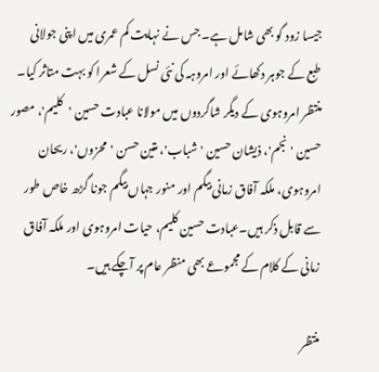جیسا زود گو بھی شامل ہے۔ جس نے نہایت کم عمری میں اپنی جولانی طبع کے جوہر دکھائے اور امروہہ کی نئی نسل کے شعرا کو بہت متاثر کیا۔ منتظر امروہوی کے دیگر شاگردوں میں مولانا عبادت حسین 'کلیم'، مصور حسین 'نجم'، ذیشان حسین 'شباب'، متین حسن 'محزوں'، ریحان امروہوی، ملکہ آفاق زمانی بیگم اور منور جہاں بیگم جونا گڑھ خاص طور سے قابل ذکر ہیں۔عبادت حسین کلیم، حیات امروہوی اور ملکہ آفاق زمانی کے کلام کے مجموعے بھی منظر عام پر آچکے ہیں۔

منتظر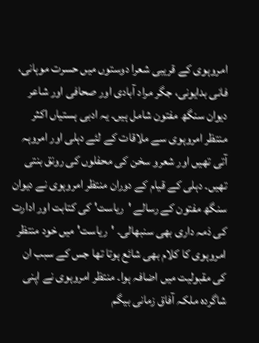امروہوی کے قریبی شعرا دوستوں میں حسرت موہانی، فانی بدایونی، جگر مراد آبادی اور صحافی اور شاعر دیوان سنگھ مفتون شامل ہیں۔ یہ ادبی ہستیاں اکثر منتظر امروہوی سے ملاقات کے لئے دہلی اور امروہہ آتی تھیں اور شعرو سخن کی محفلوں کی رونق بنتی تھیں۔ دہلی کے قیام کے دوران منتظر امروہوی نے دیوان سنگھ مفتون کے رسالے 'ریاست' کی کتابت اور ادارت کی ذمہ داری بھی سنبھالی۔ 'ریاست' میں خود منتظر امروہوی کا کلام بھی شائع ہوتا تھا جس کے سبب ان کی مقبولیت میں اضافہ ہوا۔ منتظر امروہوی نے اپنی شاگردہ ملکہ آفاق زمانی بیگم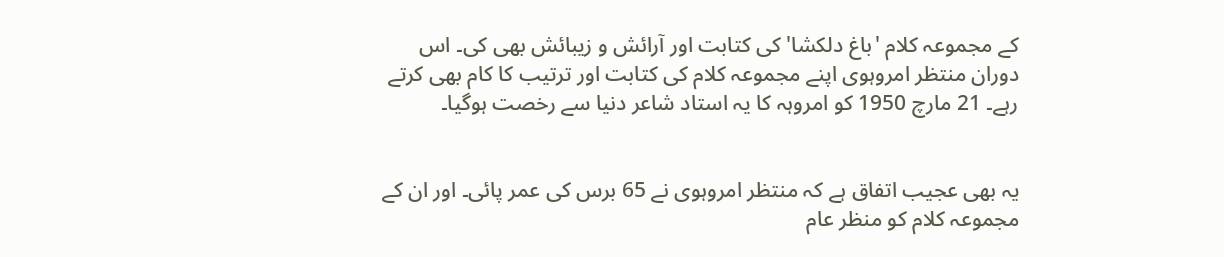کے مجموعہ کلام 'باغ دلکشا' کی کتابت اور آرائش و زیبائش بھی کی۔ اس دوران منتظر امروہوی اپنے مجموعہ کلام کی کتابت اور ترتیب کا کام بھی کرتے رہے۔ 21 مارچ 1950 کو امروہہ کا یہ استاد شاعر دنیا سے رخصت ہوگیا۔


یہ بھی عجیب اتفاق ہے کہ منتظر امروہوی نے 65 برس کی عمر پائی۔ اور ان کے مجموعہ کلام کو منظر عام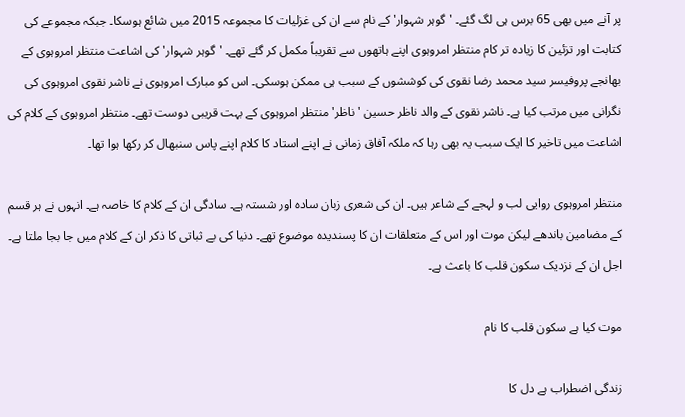پر آنے میں بھی 65 برس ہی لگ گئے۔ 'گوہر شہوار' کے نام سے ان کی غزلیات کا مجموعہ 2015 میں شائع ہوسکا۔ جبکہ مجموعے کی کتابت اور تزئین کا زیادہ تر کام منتظر امروہوی اپنے ہاتھوں سے تقریباً مکمل کر گئے تھے۔ 'گوہر شہوار' کی اشاعت منتظر امروہوی کے بھانجے پروفیسر سید محمد رضا نقوی کی کوششوں کے سبب ہی ممکن ہوسکی۔ اس کو مبارک امروہوی نے ناشر نقوی امروہوی کی نگرانی میں مرتب کیا ہے۔ ناشر نقوی کے والد ناظر حسین 'ناظر' منتظر امروہوی کے بہت قریبی دوست تھے۔ منتظر امروہوی کے کلام کی اشاعت میں تاخیر کا ایک سبب یہ بھی رہا کہ ملکہ آفاق زمانی نے اپنے استاد کا کلام اپنے پاس سنبھال کر رکھا ہوا تھا۔

منتظر امروہوی روایی لب و لہجے کے شاعر ہیں۔ ان کی شعری زبان سادہ اور شستہ ہے۔ سادگی ان کے کلام کا خاصہ ہے۔ انہوں نے ہر قسم کے مضامین باندھے لیکن موت اور اس کے متعلقات ان کا پسندیدہ موضوع تھے۔ دنیا کی بے ثباتی کا ذکر ان کے کلام میں جا بجا ملتا ہے۔ اجل ان کے نزدیک سکون قلب کا باعث ہے۔

موت کیا ہے سکون قلب کا نام

زندگی اضطراب ہے دل کا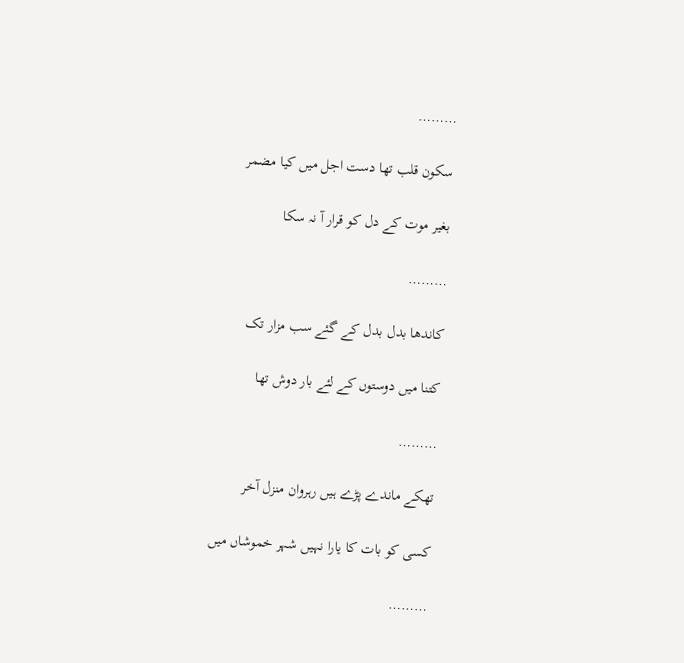………

سکون قلب تھا دست اجل میں کیا مضمر

بغیر موت کے دل کو قرار آ نہ سکا

………

کاندھا بدل بدل کے گئے سب مزار تک

کتنا میں دوستوں کے لئے بار دوش تھا

………

تھکے ماندے پڑے ہیں رہروان منزل آخر

کسی کو بات کا یارا نہیں شہر خموشاں میں

………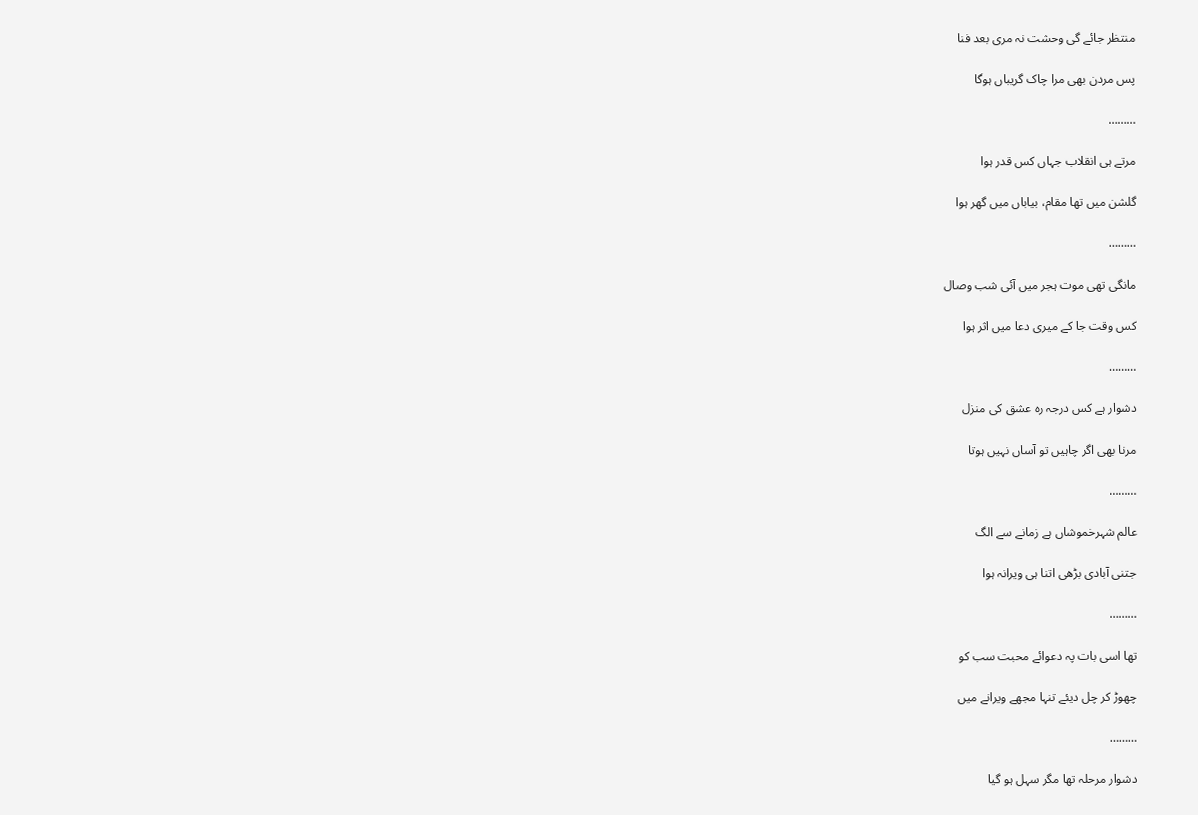منتظر جائے گی وحشت نہ مری بعد فنا

پس مردن بھی مرا چاک گریباں ہوگا

………

مرتے ہی انقلاب جہاں کس قدر ہوا

گلشن میں تھا مقام، بیاباں میں گھر ہوا

………

مانگی تھی موت ہجر میں آئی شب وصال

کس وقت جا کے میری دعا میں اثر ہوا

………

دشوار ہے کس درجہ رہ عشق کی منزل

مرنا بھی اگر چاہیں تو آساں نہیں ہوتا

………

عالم شہرخموشاں ہے زمانے سے الگ

جتنی آبادی بڑھی اتنا ہی ویرانہ ہوا

………

تھا اسی بات پہ دعوائے محبت سب کو

چھوڑ کر چل دیئے تنہا مجھے ویرانے میں

………

دشوار مرحلہ تھا مگر سہل ہو گیا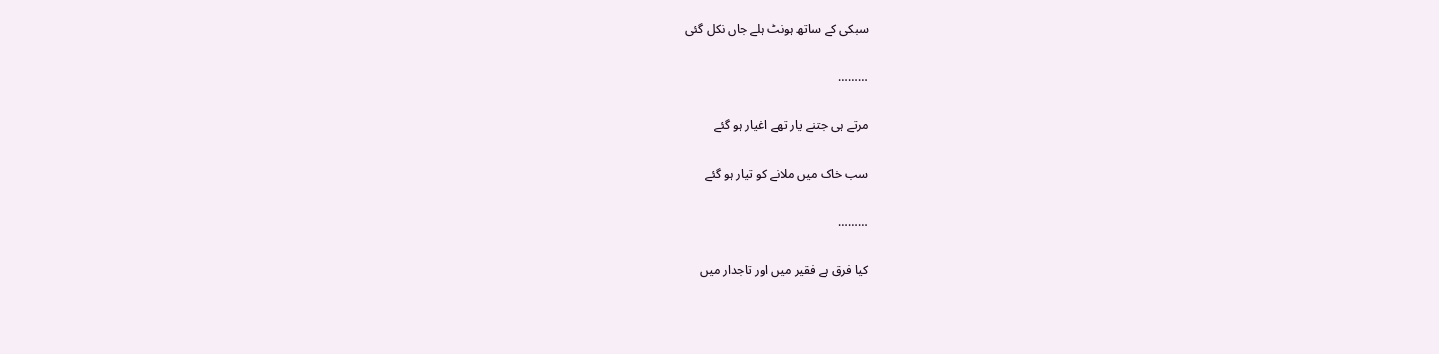سبکی کے ساتھ ہونٹ ہلے جاں نکل گئی

………

مرتے ہی جتنے یار تھے اغیار ہو گئے

سب خاک میں ملانے کو تیار ہو گئے

………

کیا فرق ہے فقیر میں اور تاجدار میں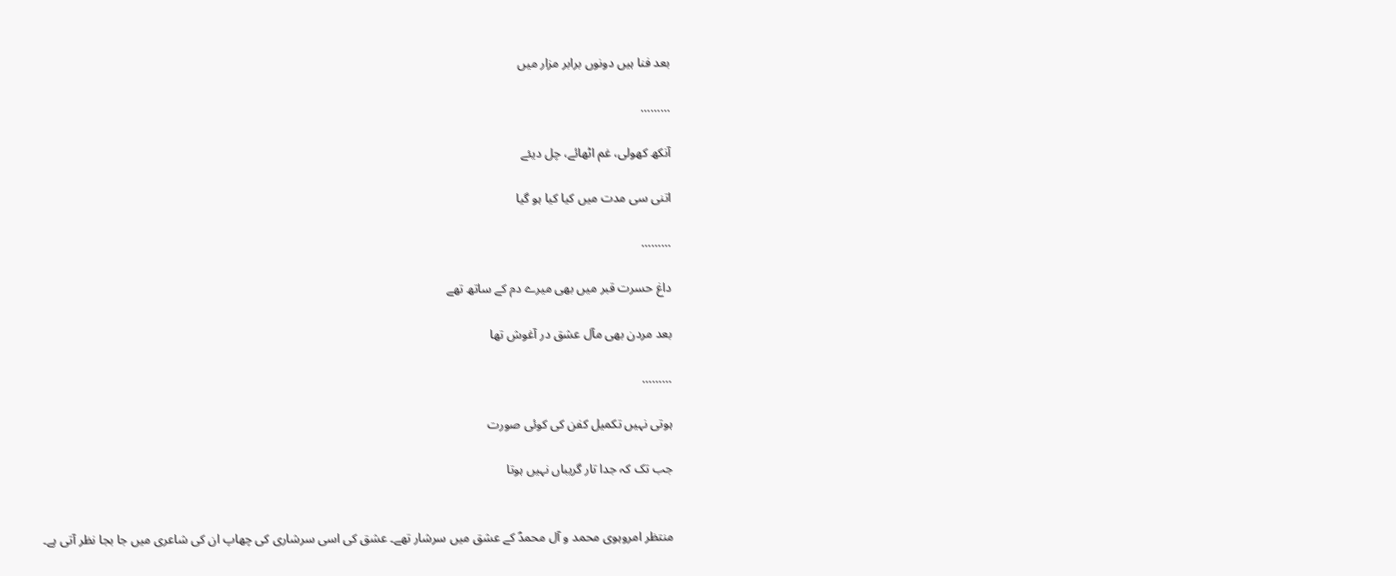بعد فنا ہیں دونوں برابر مزار میں

………

آنکھ کھولی، غم اٹھائے، چل دیئے

اتنی سی مدت میں کیا کیا ہو گیا

………

داغ حسرت قبر میں بھی میرے دم کے ساتھ تھے

بعد مردن بھی مآل عشق در آغوش تھا

………

ہوتی نہیں تکمیل کفن کی کوئی صورت

جب تک کہ جدا تار گریباں نہیں ہوتا


منتظر امروہوی محمد و آل محمدؐ کے عشق میں سرشار تھے۔ عشق کی اسی سرشاری کی چھاپ ان کی شاعری میں جا بجا نظر آتی ہے۔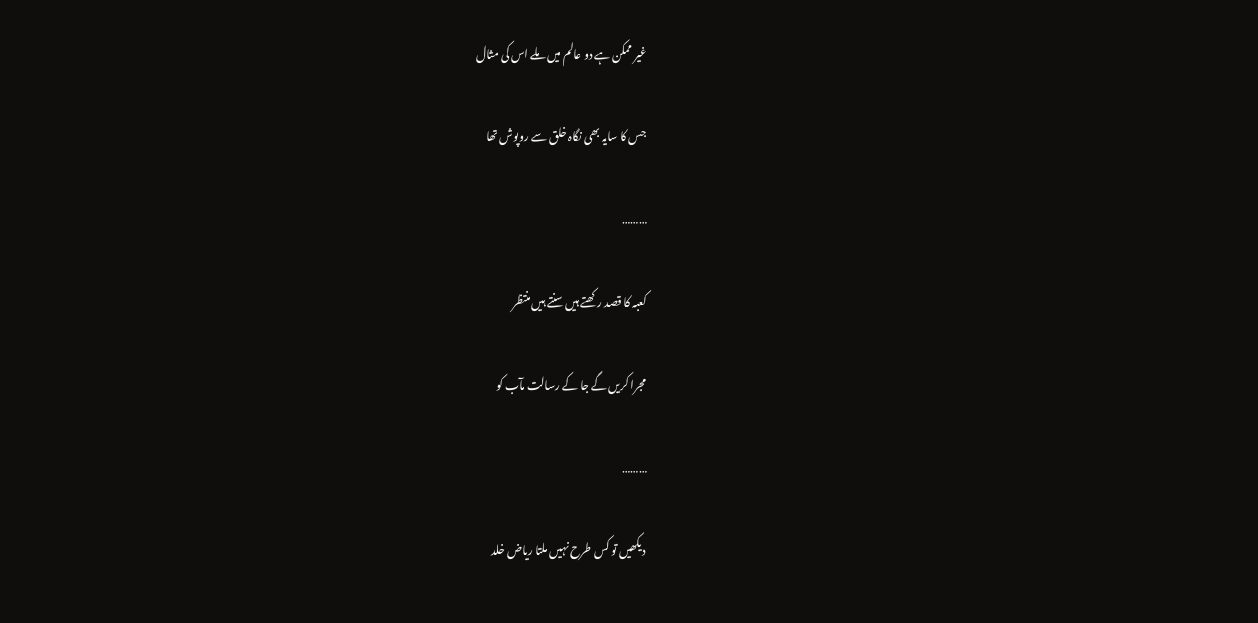غیر ممکن ہے دو عالم میں ملے اس کی مثال

جس کا سایہ بھی نگاہ خلق سے روپوش تھا

………

کعبہ کا قصد رکھتے ہیں سنتے ہیں منتظر

مجرا کریں گے جا کے رسالت مآب کو

………

دیکھیں تو کس طرح نہیں ملتا ریاض خلد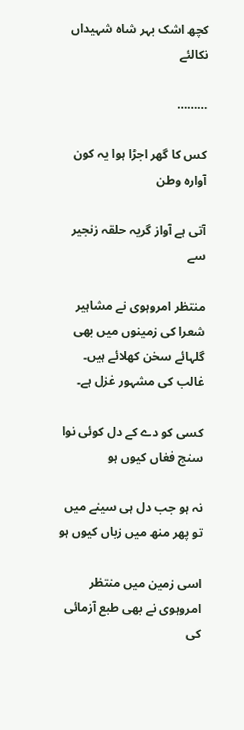کچھ اشک بہر شاہ شہیداں نکالئے

………

کس کا گھر اجڑا ہوا یہ کون آوارہ وطن

آتی ہے آواز گریہ حلقہ زنجیر سے

منتظر امروہوی نے مشاہیر شعرا کی زمینوں میں بھی گلہائے سخن کھلائے ہیں۔ غالب کی مشہور غزل ہے۔

کسی کو دے کے دل کوئی نوا سنج فغاں کیوں ہو

نہ ہو جب دل ہی سینے میں تو پھر منھ میں زباں کیوں ہو

اسی زمین میں منتظر امروہوی نے بھی طبع آزمائی کی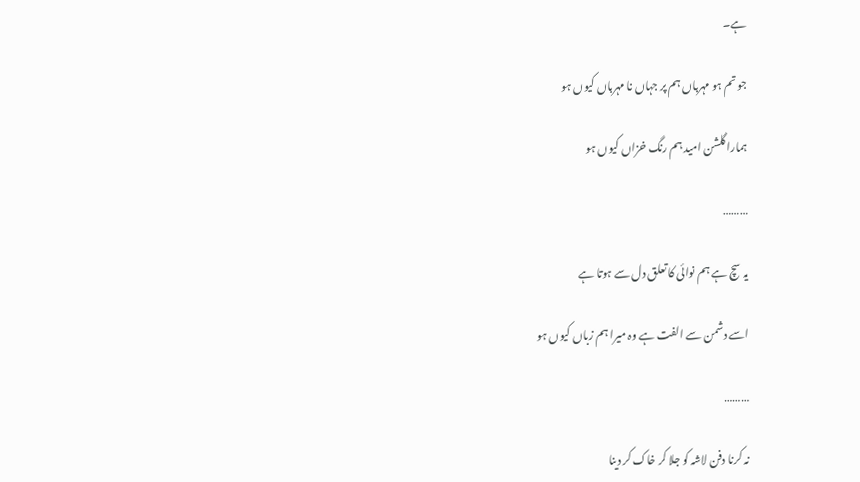ہے۔

جو تم ہو مہرباں ہم پر جہاں نا مہرباں کیوں ہو

ہمارا گلشن امید ہم رنگ خزاں کیوں ہو

………

یہ سچ ہے ہم نوائی کا تعلق دل سے ہوتا ہے

اسے دشمن سے الفت ہے وہ میرا ہم زباں کیوں ہو

………

نہ کرنا دفن لاشہ کو جلا کر خاک کر دینا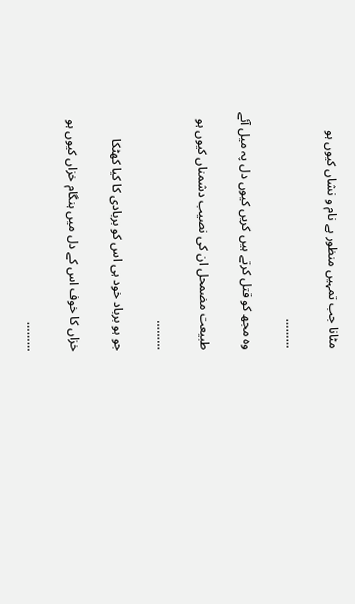مٹانا جب تمہیں منظور ہے نام و نشاں کیوں ہو

………

وہ مجھ کو قتل کرتے ہیں کریں کیوں دل پہ میل آئے

طبیعت مضمحل ان کی نصیب دشمناں کیوں ہو

………

جو ہو برباد خود ہی اس کو بربادی کا کیا کھٹکا

خزاں کا خوف اس کے دل میں ہنگام خزاں کیوں ہو

………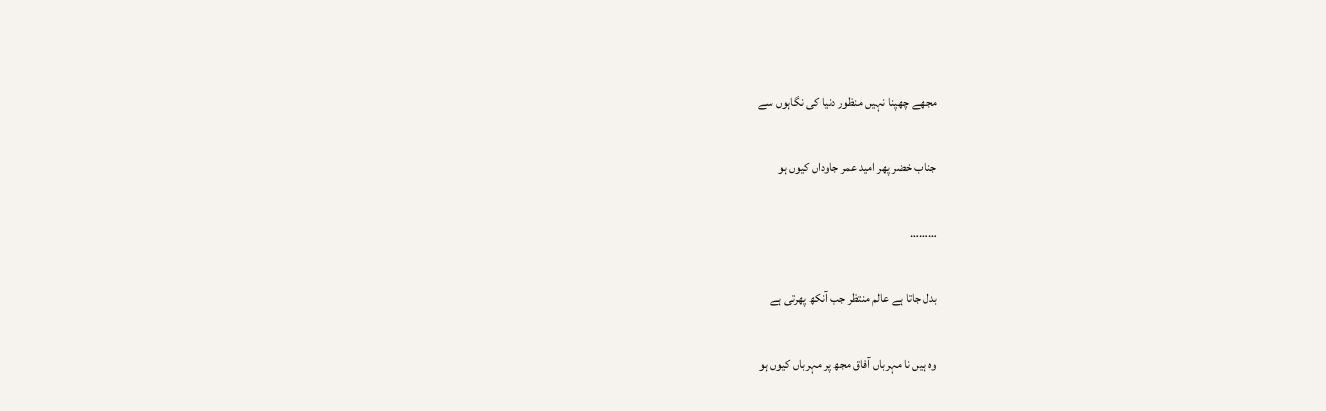مجھے چھپنا نہیں منظور دنیا کی نگاہوں سے

جناب خضر پھر امید عمر جاوداں کیوں ہو

………

بدل جاتا ہے عالم منتظر جب آنکھ پھرتی ہے

وہ ہیں نا مہرباں آفاق مجھ پر مہرباں کیوں ہو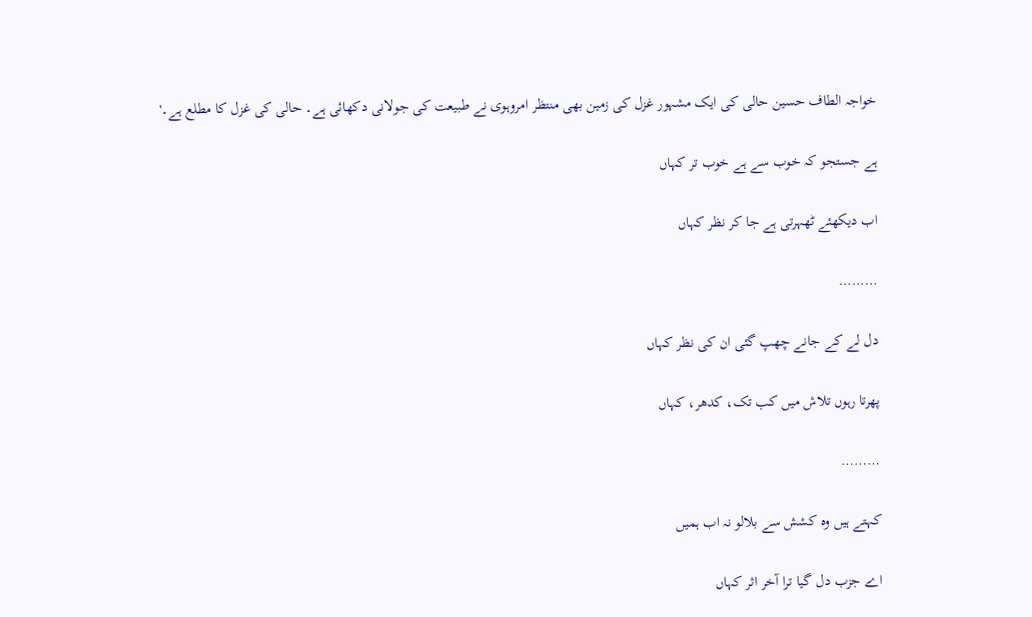خواجہ الطاف حسین حالی کی ایک مشہور غزل کی زمین بھی منتظر امروہوی نے طبیعت کی جولانی دکھائی ہے۔ حالی کی غزل کا مطلع ہے۔'

ہے جستجو کہ خوب سے ہے خوب تر کہاں

اب دیکھئے ٹھہرتی ہے جا کر نظر کہاں

………

دل لے کے جانے چھپ گئی ان کی نظر کہاں

پھرتا رہوں تلاش میں کب تک، کدھر، کہاں

………

کہتے ہیں وہ کشش سے بلالو نہ اب ہمیں

اے جزب دل گیا ترا آخر اثر کہاں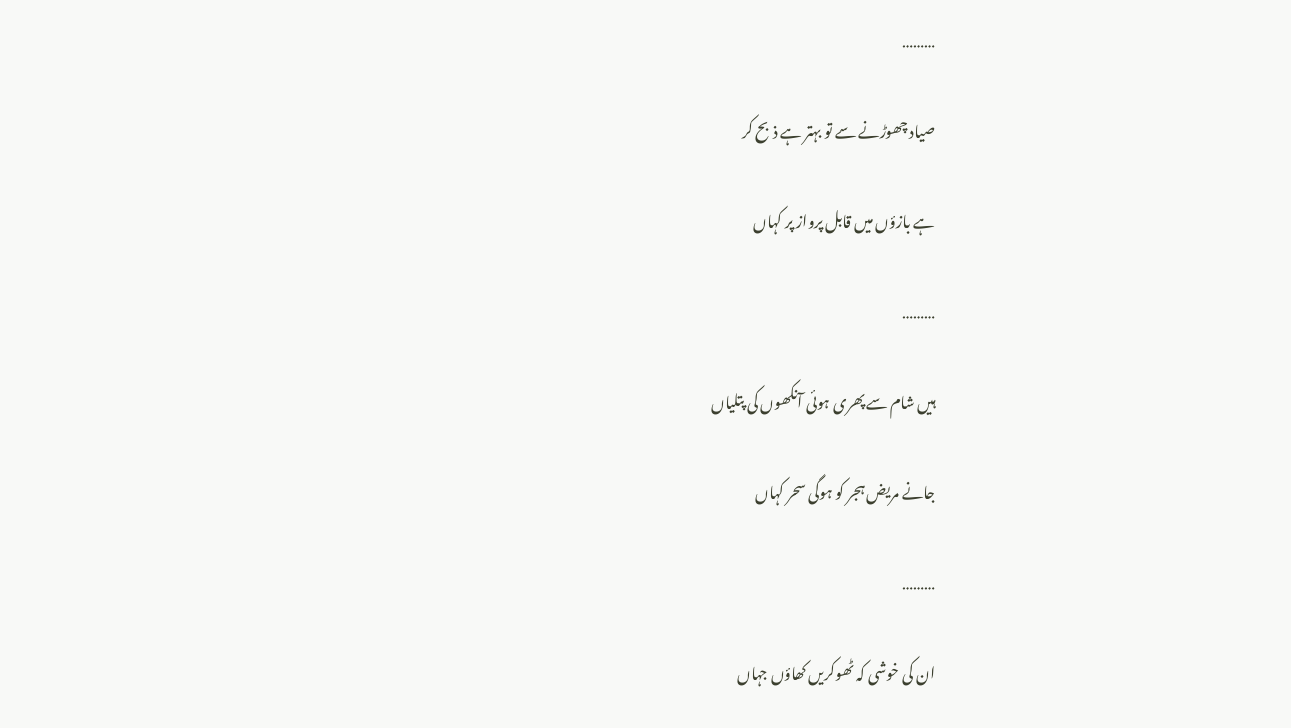………

صیاد چھوڑنے سے تو بہتر ہے ذبح کر

ہے بازؤں میں قابل پرواز پر کہاں

………

ہیں شام سے پھری ہوئی آنکھوں کی پتلیاں

جانے مریض ہجر کو ہوگی سحر کہاں

………

ان کی خوشی کہ ٹھوکریں کھاؤں جہاں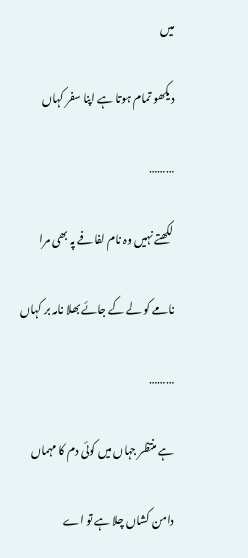میں

دیکھو تمام ہوتا ہے اپنا سفر کہاں

………

لکھتے نہیں وہ نام لفافے پہ بھی مرا

نامے کو لے کے جائے بھلا نامہ بر کہاں

………

ہے منتظر جہاں میں کوئی دم کا مہماں

دامن کشاں چلا ہے تو اے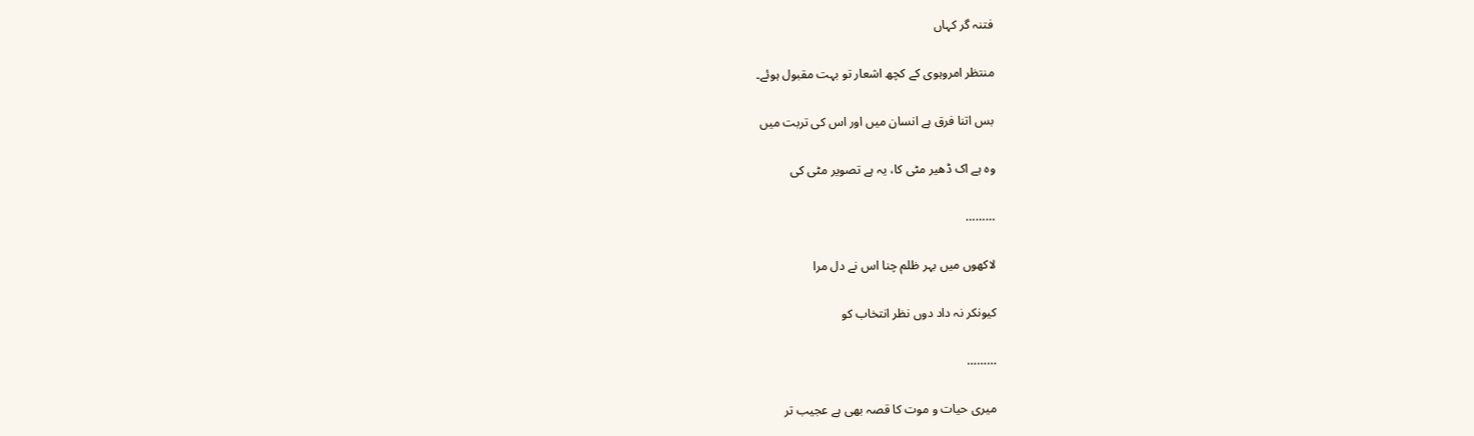فتنہ گر کہاں

منتظر امروہوی کے کچھ اشعار تو بہت مقبول ہوئے۔

بس اتنا فرق ہے انسان میں اور اس کی تربت میں

وہ ہے اک ڈھیر مٹی کا، یہ ہے تصویر مٹی کی

………

لاکھوں میں بہر ظلم چنا اس نے دل مرا

کیونکر نہ داد دوں نظر انتخاب کو

………

میری حیات و موت کا قصہ بھی ہے عجیب تر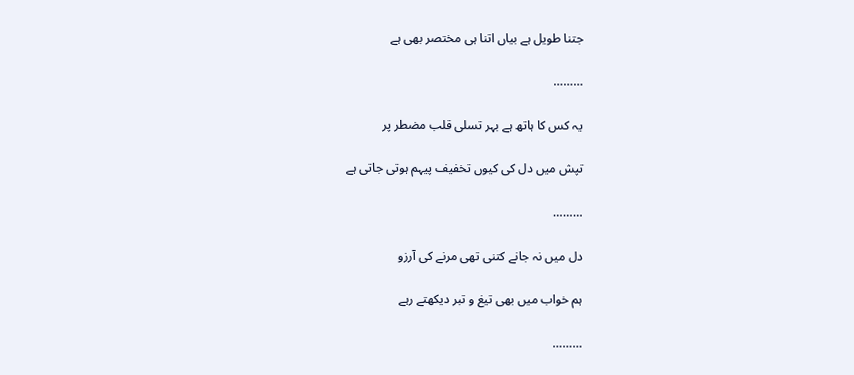جتنا طویل ہے بیاں اتنا ہی مختصر بھی ہے

………

یہ کس کا ہاتھ ہے بہر تسلی قلب مضطر پر

تپش میں دل کی کیوں تخفیف پیہم ہوتی جاتی ہے

………

دل میں نہ جانے کتنی تھی مرنے کی آرزو

ہم خواب میں بھی تیغ و تبر دیکھتے رہے

………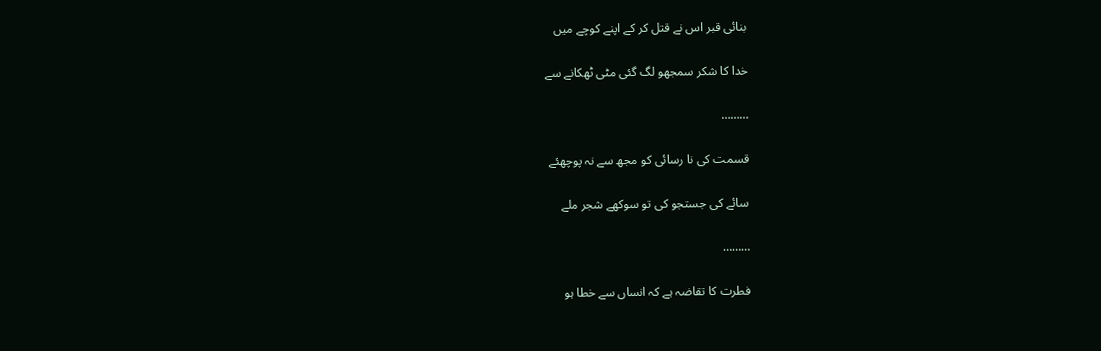بنائی قبر اس نے قتل کر کے اپنے کوچے میں

خدا کا شکر سمجھو لگ گئی مٹی ٹھکانے سے

………

قسمت کی نا رسائی کو مجھ سے نہ پوچھئے

سائے کی جستجو کی تو سوکھے شجر ملے

………

فطرت کا تقاضہ ہے کہ انساں سے خطا ہو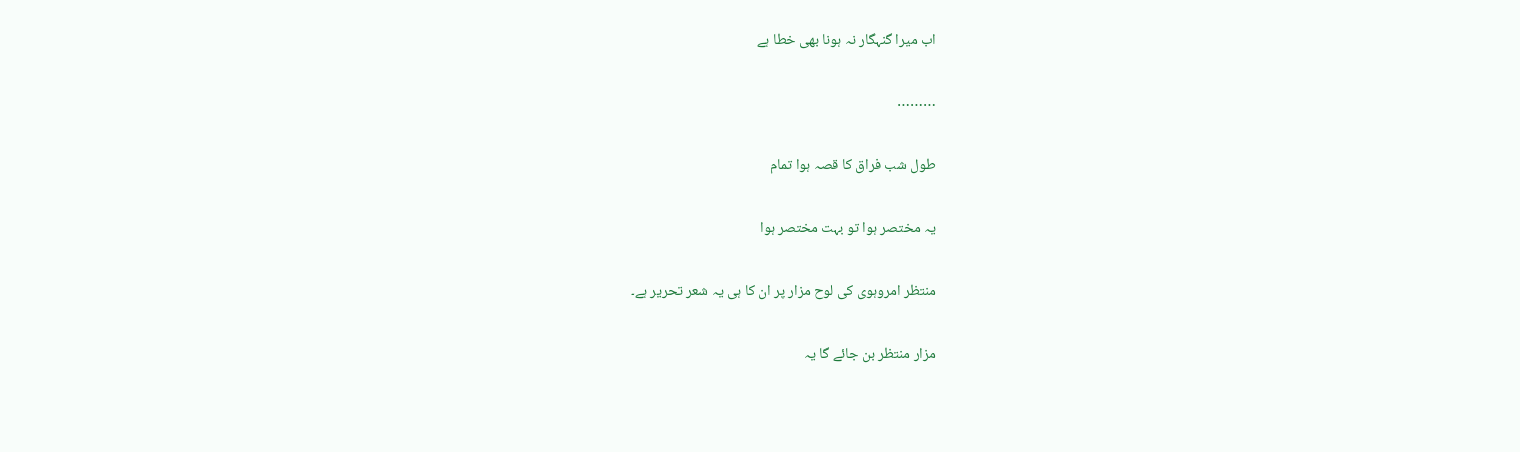اب میرا گنہگار نہ ہونا بھی خطا ہے

………

طول شب فراق کا قصہ ہوا تمام

یہ مختصر ہوا تو بہت مختصر ہوا

منتظر امروہوی کی لوح مزار پر ان کا ہی یہ شعر تحریر ہے۔

مزار منتظر بن جائے گا یہ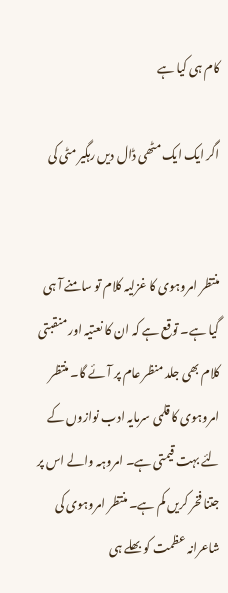کام ہی کیا ہے

اگر ایک ایک مٹھی ڈال دیں رہگیر مٹی کی


منتظر امروہوی کا غزلیہ کلام تو سامنے آ ہی گیا ہے۔ توقع ہے کہ ان کا نعتیہ اور منقبتی کلام بھی جلد منظر عام پر آئے گا۔ منتظر امروہوی کا قلمی سرمایہ ادب نوازوں کے لئے بہت قیمتی ہے۔ امروہہ والے اس پر جتنا فخر کریں کم ہے۔ منتظر امروہوی کی شاعرانہ عظمت کو بھلے ہی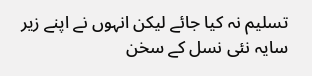تسلیم نہ کیا جائے لیکن انہوں نے اپنے زیر سایہ نئی نسل کے سخن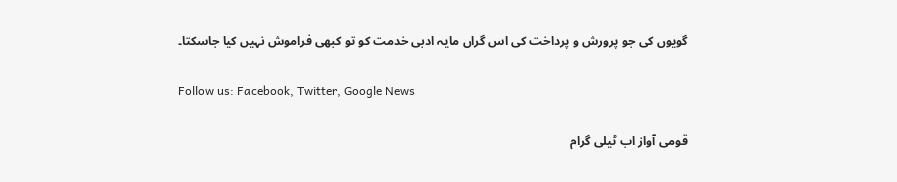گویوں کی جو پرورش و پرداخت کی اس گراں مایہ ادبی خدمت کو تو کبھی فراموش نہیں کیا جاسکتا۔

Follow us: Facebook, Twitter, Google News

قومی آواز اب ٹیلی گرام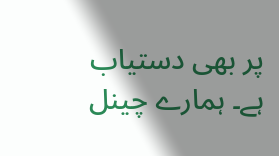پر بھی دستیاب ہے۔ ہمارے چینل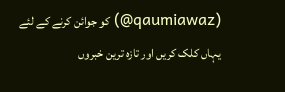(qaumiawaz@) کو جوائن کرنے کے لئے یہاں کلک کریں اور تازہ ترین خبروں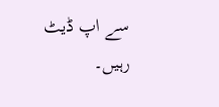سے اپ ڈیٹ رہیں۔